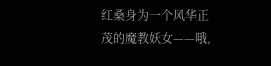红桑身为一个风华正茂的魔教妖女——哦,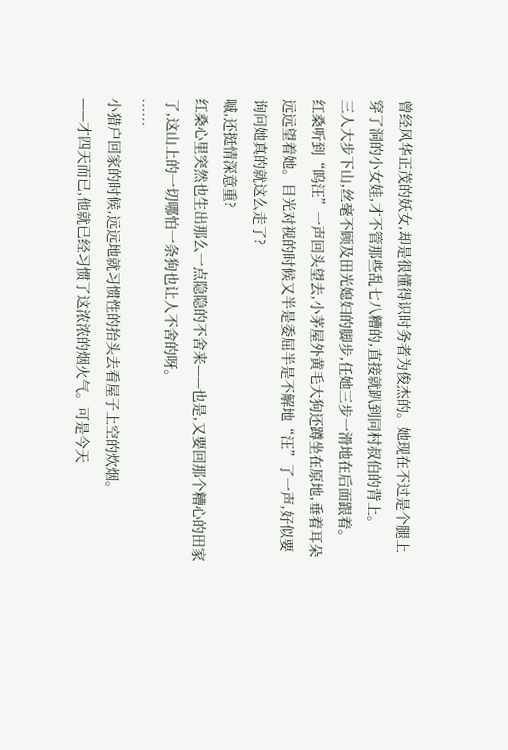曾经风华正茂的妖女,却是很懂得识时务者为俊杰的。她现在不过是个腿上穿了洞的小女娃,才不管那些乱七八糟的,直接就趴到同村叔伯的背上。
三人大步下山,丝毫不顾及田光媳妇的脚步,任她三步一滑地在后面跟着。
红桑听到“呜汪”一声回头望去,小茅屋外黄毛大狗还蹲坐在原地,垂着耳朵远远望着她。目光对视的时候又半是委屈半是不解地“汪”了一声,好似要询问她真的就这么走了?
嘁,还挺情深意重?
红桑心里突然也生出那么一点隐隐的不舍来——也是,又要回那个糟心的田家了,这山上的一切哪怕一条狗也让人不舍的呀。
……
小猎户回家的时候,远远地就习惯性的抬头去看屋子上空的炊烟。
——才四天而已,他就已经习惯了这浓浓的烟火气。可是今天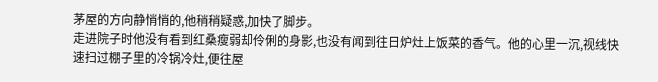茅屋的方向静悄悄的,他稍稍疑惑,加快了脚步。
走进院子时他没有看到红桑瘦弱却伶俐的身影,也没有闻到往日炉灶上饭菜的香气。他的心里一沉,视线快速扫过棚子里的冷锅冷灶,便往屋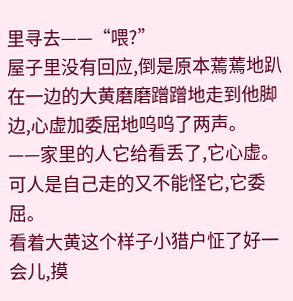里寻去——“喂?”
屋子里没有回应,倒是原本蔫蔫地趴在一边的大黄磨磨蹭蹭地走到他脚边,心虚加委屈地呜呜了两声。
——家里的人它给看丢了,它心虚。可人是自己走的又不能怪它,它委屈。
看着大黄这个样子小猎户怔了好一会儿,摸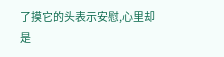了摸它的头表示安慰,心里却是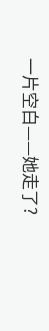一片空白——她走了?